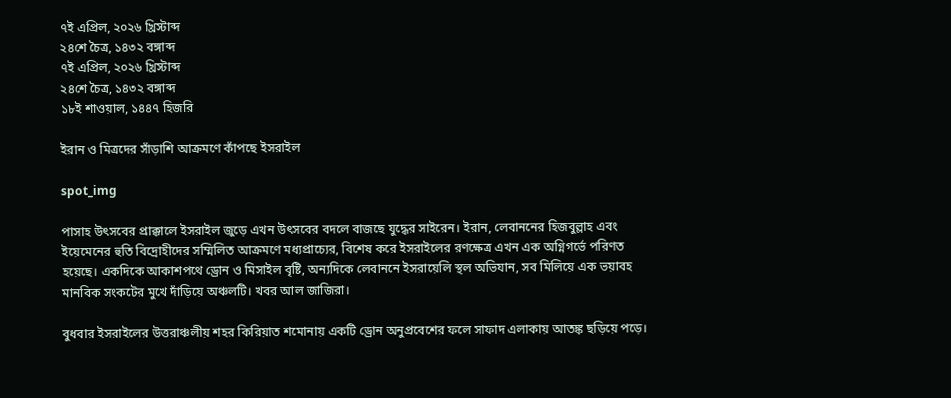৭ই এপ্রিল, ২০২৬ খ্রিস্টাব্দ
২৪শে চৈত্র, ১৪৩২ বঙ্গাব্দ
৭ই এপ্রিল, ২০২৬ খ্রিস্টাব্দ
২৪শে চৈত্র, ১৪৩২ বঙ্গাব্দ
১৮ই শাওয়াল, ১৪৪৭ হিজরি

ইরান ও মিত্রদের সাঁড়াশি আক্রমণে কাঁপছে ইসরাইল

spot_img

পাসাহ উৎসবের প্রাক্কালে ইসরাইল জুড়ে এখন উৎসবের বদলে বাজছে যুদ্ধের সাইরেন। ইরান, লেবাননের হিজবুল্লাহ এবং ইয়েমেনের হুতি বিদ্রোহীদের সম্মিলিত আক্রমণে মধ্যপ্রাচ্যের, বিশেষ করে ইসরাইলের রণক্ষেত্র এখন এক অগ্নিগর্ভে পরিণত হয়েছে। একদিকে আকাশপথে ড্রোন ও মিসাইল বৃষ্টি, অন্যদিকে লেবাননে ইসরায়েলি স্থল অভিযান, সব মিলিয়ে এক ভয়াবহ মানবিক সংকটের মুখে দাঁড়িয়ে অঞ্চলটি। খবর আল জাজিরা।

বুধবার ইসরাইলের উত্তরাঞ্চলীয় শহর কিরিয়াত শমোনায় একটি ড্রোন অনুপ্রবেশের ফলে সাফাদ এলাকায় আতঙ্ক ছড়িয়ে পড়ে।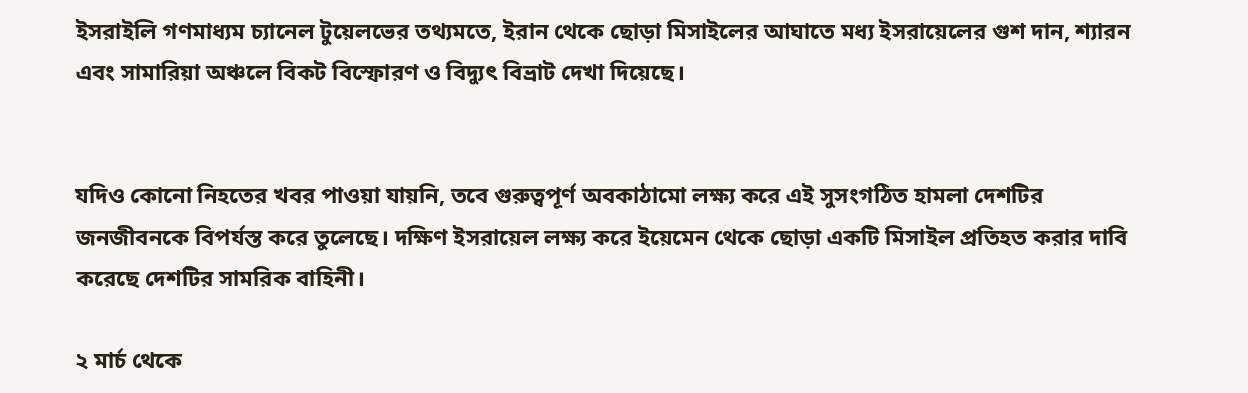ইসরাইলি গণমাধ্যম চ্যানেল টুয়েলভের তথ্যমতে, ইরান থেকে ছোড়া মিসাইলের আঘাতে মধ্য ইসরায়েলের গুশ দান, শ্যারন এবং সামারিয়া অঞ্চলে বিকট বিস্ফোরণ ও বিদ্যুৎ বিভ্রাট দেখা দিয়েছে।


যদিও কোনো নিহতের খবর পাওয়া যায়নি, তবে গুরুত্বপূর্ণ অবকাঠামো লক্ষ্য করে এই সুসংগঠিত হামলা দেশটির জনজীবনকে বিপর্যস্ত করে তুলেছে। দক্ষিণ ইসরায়েল লক্ষ্য করে ইয়েমেন থেকে ছোড়া একটি মিসাইল প্রতিহত করার দাবি করেছে দেশটির সামরিক বাহিনী।

২ মার্চ থেকে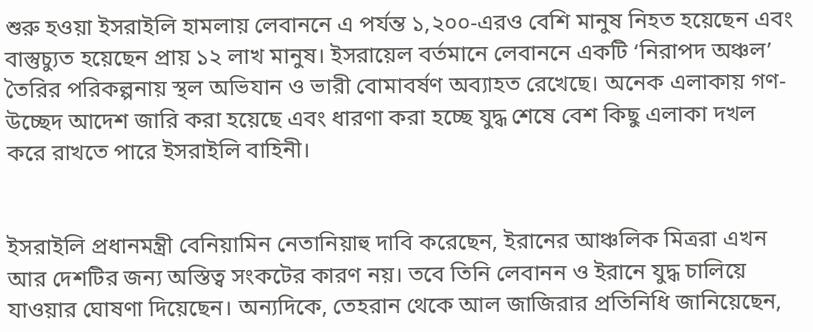শুরু হওয়া ইসরাইলি হামলায় লেবাননে এ পর্যন্ত ১,২০০-এরও বেশি মানুষ নিহত হয়েছেন এবং বাস্তুচ্যুত হয়েছেন প্রায় ১২ লাখ মানুষ। ইসরায়েল বর্তমানে লেবাননে একটি ‘নিরাপদ অঞ্চল’ তৈরির পরিকল্পনায় স্থল অভিযান ও ভারী বোমাবর্ষণ অব্যাহত রেখেছে। অনেক এলাকায় গণ-উচ্ছেদ আদেশ জারি করা হয়েছে এবং ধারণা করা হচ্ছে যুদ্ধ শেষে বেশ কিছু এলাকা দখল করে রাখতে পারে ইসরাইলি বাহিনী।


ইসরাইলি প্রধানমন্ত্রী বেনিয়ামিন নেতানিয়াহু দাবি করেছেন, ইরানের আঞ্চলিক মিত্ররা এখন আর দেশটির জন্য অস্তিত্ব সংকটের কারণ নয়। তবে তিনি লেবানন ও ইরানে যুদ্ধ চালিয়ে যাওয়ার ঘোষণা দিয়েছেন। অন্যদিকে, তেহরান থেকে আল জাজিরার প্রতিনিধি জানিয়েছেন,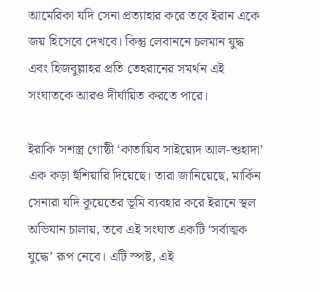আমেরিকা যদি সেনা প্রত্যাহার করে তবে ইরান একে জয় হিসেবে দেখবে। কিন্তু লেবাননে চলমান যুদ্ধ এবং হিজবুল্লাহর প্রতি তেহরানের সমর্থন এই সংঘাতকে আরও দীর্ঘায়িত করতে পারে।

ইরাকি সশস্ত্র গোষ্ঠী ‘কাতায়িব সাইয়্যেদ আল-শুহাদা’ এক কড়া হুঁশিয়ারি দিয়েছে। তারা জানিয়েছে, মার্কিন সেনারা যদি কুয়েতের ভূমি ব্যবহার করে ইরানে স্থল অভিযান চালায়, তবে এই সংঘাত একটি ‘সর্বাত্মক যুদ্ধে’ রূপ নেবে। এটি স্পষ্ট, এই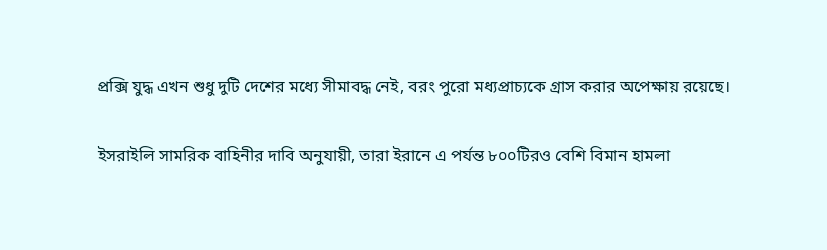প্রক্সি যুদ্ধ এখন শুধু দুটি দেশের মধ্যে সীমাবদ্ধ নেই, বরং পুরো মধ্যপ্রাচ্যকে গ্রাস করার অপেক্ষায় রয়েছে।

ইসরাইলি সামরিক বাহিনীর দাবি অনুযায়ী, তারা ইরানে এ পর্যন্ত ৮০০টিরও বেশি বিমান হামলা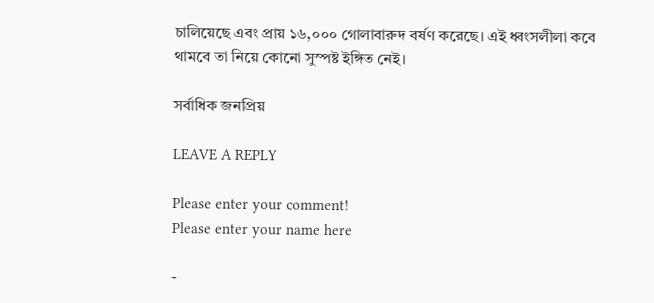চালিয়েছে এবং প্রায় ১৬,০০০ গোলাবারুদ বর্ষণ করেছে। এই ধ্বংসলীলা কবে থামবে তা নিয়ে কোনো সুস্পষ্ট ইঙ্গিত নেই।

সর্বাধিক জনপ্রিয়

LEAVE A REPLY

Please enter your comment!
Please enter your name here

-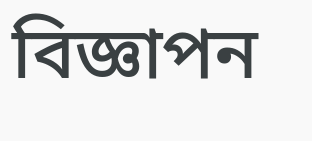বিজ্ঞাপন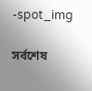-spot_img

সর্বশেষ